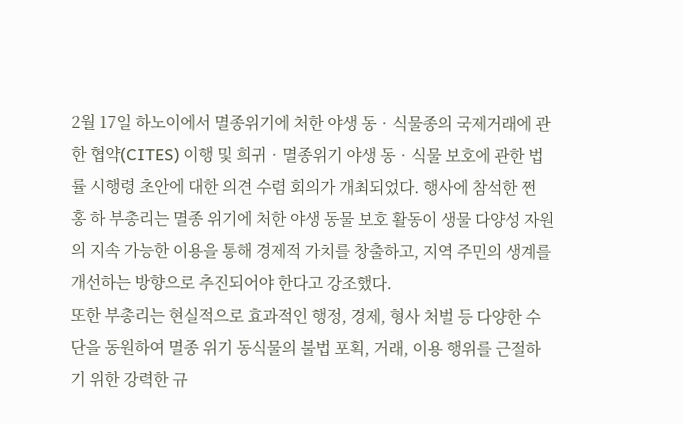2월 17일 하노이에서 멸종위기에 처한 야생 동‧식물종의 국제거래에 관한 협약(CITES) 이행 및 희귀‧멸종위기 야생 동‧식물 보호에 관한 법률 시행령 초안에 대한 의견 수렴 회의가 개최되었다. 행사에 참석한 쩐 홍 하 부총리는 멸종 위기에 처한 야생 동물 보호 활동이 생물 다양성 자원의 지속 가능한 이용을 통해 경제적 가치를 창출하고, 지역 주민의 생계를 개선하는 방향으로 추진되어야 한다고 강조했다.
또한 부총리는 현실적으로 효과적인 행정, 경제, 형사 처벌 등 다양한 수단을 동원하여 멸종 위기 동식물의 불법 포획, 거래, 이용 행위를 근절하기 위한 강력한 규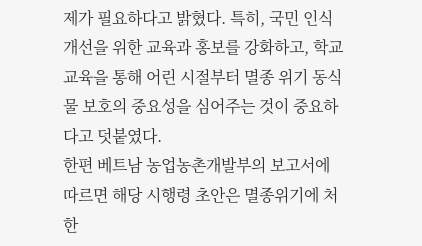제가 필요하다고 밝혔다. 특히, 국민 인식 개선을 위한 교육과 홍보를 강화하고, 학교 교육을 통해 어린 시절부터 멸종 위기 동식물 보호의 중요성을 심어주는 것이 중요하다고 덧붙였다.
한편 베트남 농업농촌개발부의 보고서에 따르면 해당 시행령 초안은 멸종위기에 처한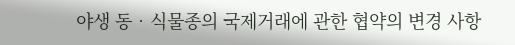야생 동‧식물종의 국제거래에 관한 협약의 변경 사항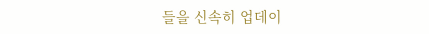들을 신속히 업데이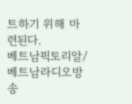트하기 위해 마련된다.
베트남픽토리알/베트남라디오방송